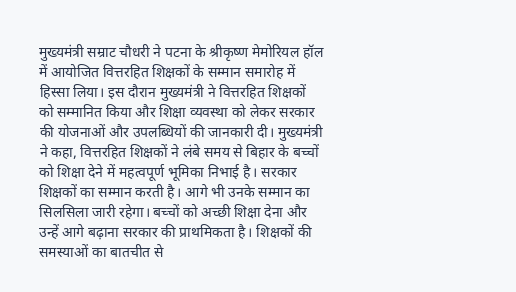मुख्यमंत्री सम्राट चौधरी ने पटना के श्रीकृष्ण मेमोरियल हॉल में आयोजित वित्तरहित शिक्षकों के सम्मान समारोह में हिस्सा लिया। इस दौरान मुख्यमंत्री ने वित्तरहित शिक्षकों को सम्मानित किया और शिक्षा व्यवस्था को लेकर सरकार की योजनाओं और उपलब्धियों की जानकारी दी। मुख्यमंत्री ने कहा, वित्तरहित शिक्षकों ने लंबे समय से बिहार के बच्चों को शिक्षा देने में महत्वपूर्ण भूमिका निभाई है। सरकार शिक्षकों का सम्मान करती है। आगे भी उनके सम्मान का सिलसिला जारी रहेगा। बच्चों को अच्छी शिक्षा देना और उन्हें आगे बढ़ाना सरकार की प्राथमिकता है। शिक्षकों की समस्याओं का बातचीत से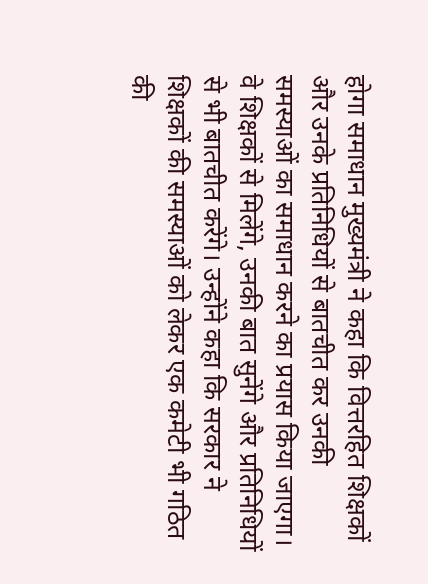होगा समाधान मुख्यमंत्री ने कहा कि वित्तरहित शिक्षकों और उनके प्रतिनिधियों से बातचीत कर उनकी समस्याओं का समाधान करने का प्रयास किया जाएगा। वे शिक्षकों से मिलेंगे, उनकी बात सुनेंगे और प्रतिनिधियों से भी बातचीत करेंगे। उन्होंने कहा कि सरकार ने शिक्षकों की समस्याओं को लेकर एक कमेटी भी गठित की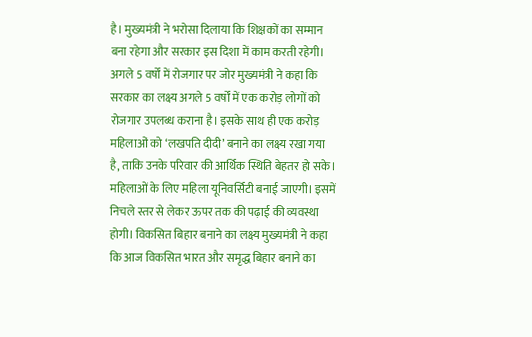है। मुख्यमंत्री ने भरोसा दिलाया कि शिक्षकों का सम्मान बना रहेगा और सरकार इस दिशा में काम करती रहेगी। अगले 5 वर्षों में रोजगार पर जोर मुख्यमंत्री ने कहा कि सरकार का लक्ष्य अगले 5 वर्षों में एक करोड़ लोगों को रोजगार उपलब्ध कराना है। इसके साथ ही एक करोड़ महिलाओं को ‘लखपति दीदी’ बनाने का लक्ष्य रखा गया है, ताकि उनके परिवार की आर्थिक स्थिति बेहतर हो सके। महिलाओं के लिए महिला यूनिवर्सिटी बनाई जाएगी। इसमें निचले स्तर से लेकर ऊपर तक की पढ़ाई की व्यवस्था होगी। विकसित बिहार बनाने का लक्ष्य मुख्यमंत्री ने कहा कि आज विकसित भारत और समृद्ध बिहार बनाने का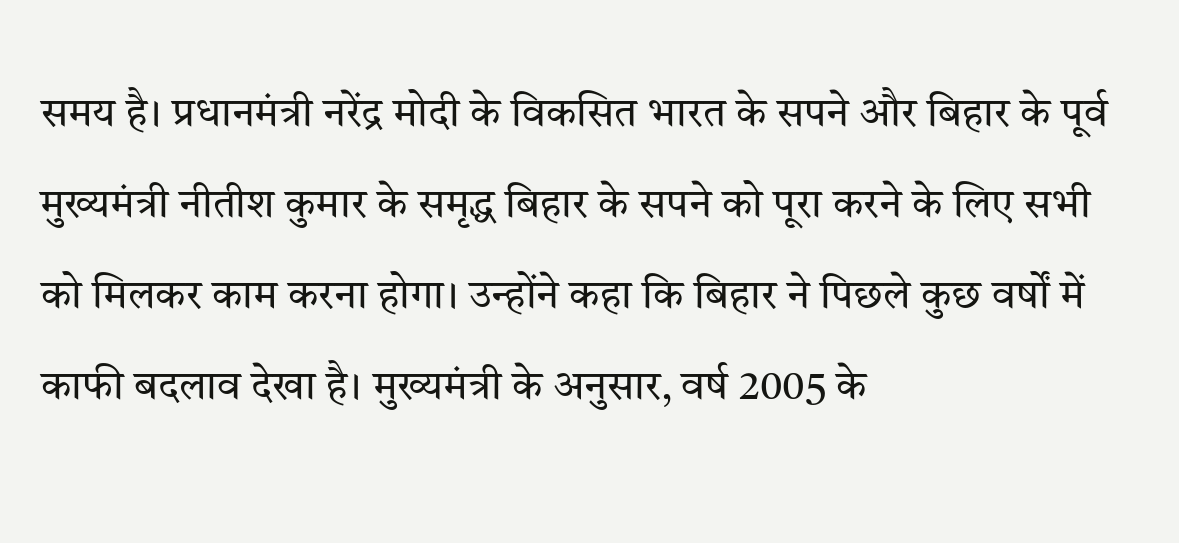समय है। प्रधानमंत्री नरेंद्र मोदी के विकसित भारत के सपने और बिहार के पूर्व मुख्यमंत्री नीतीश कुमार के समृद्ध बिहार के सपने को पूरा करने के लिए सभी को मिलकर काम करना होगा। उन्होंने कहा कि बिहार ने पिछले कुछ वर्षों में काफी बदलाव देखा है। मुख्यमंत्री के अनुसार, वर्ष 2005 के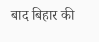बाद बिहार की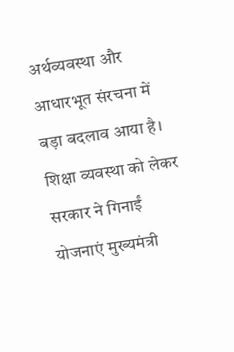अर्थव्यवस्था और आधारभूत संरचना में बड़ा बदलाव आया है। शिक्षा व्यवस्था को लेकर सरकार ने गिनाईं योजनाएं मुख्यमंत्री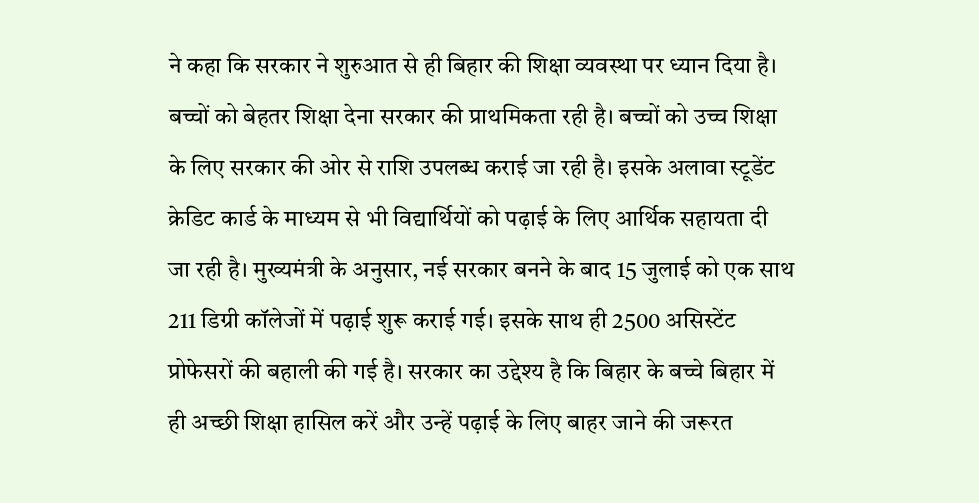ने कहा कि सरकार ने शुरुआत से ही बिहार की शिक्षा व्यवस्था पर ध्यान दिया है। बच्चों को बेहतर शिक्षा देना सरकार की प्राथमिकता रही है। बच्चों को उच्च शिक्षा के लिए सरकार की ओर से राशि उपलब्ध कराई जा रही है। इसके अलावा स्टूडेंट क्रेडिट कार्ड के माध्यम से भी विद्यार्थियों को पढ़ाई के लिए आर्थिक सहायता दी जा रही है। मुख्यमंत्री के अनुसार, नई सरकार बनने के बाद 15 जुलाई को एक साथ 211 डिग्री कॉलेजों में पढ़ाई शुरू कराई गई। इसके साथ ही 2500 असिस्टेंट प्रोफेसरों की बहाली की गई है। सरकार का उद्देश्य है कि बिहार के बच्चे बिहार में ही अच्छी शिक्षा हासिल करें और उन्हें पढ़ाई के लिए बाहर जाने की जरूरत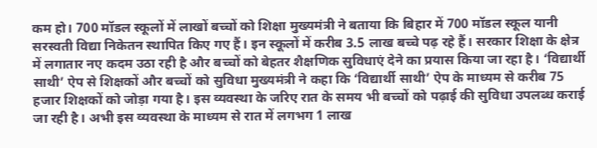कम हो। 700 मॉडल स्कूलों में लाखों बच्चों को शिक्षा मुख्यमंत्री ने बताया कि बिहार में 700 मॉडल स्कूल यानी सरस्वती विद्या निकेतन स्थापित किए गए हैं। इन स्कूलों में करीब 3.5 लाख बच्चे पढ़ रहे हैं। सरकार शिक्षा के क्षेत्र में लगातार नए कदम उठा रही है और बच्चों को बेहतर शैक्षणिक सुविधाएं देने का प्रयास किया जा रहा है। ‘विद्यार्थी साथी’ ऐप से शिक्षकों और बच्चों को सुविधा मुख्यमंत्री ने कहा कि ‘विद्यार्थी साथी’ ऐप के माध्यम से करीब 75 हजार शिक्षकों को जोड़ा गया है। इस व्यवस्था के जरिए रात के समय भी बच्चों को पढ़ाई की सुविधा उपलब्ध कराई जा रही है। अभी इस व्यवस्था के माध्यम से रात में लगभग 1 लाख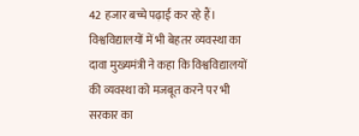42 हजार बच्चे पढ़ाई कर रहे हैं। विश्वविद्यालयों में भी बेहतर व्यवस्था का दावा मुख्यमंत्री ने कहा कि विश्वविद्यालयों की व्यवस्था को मजबूत करने पर भी सरकार का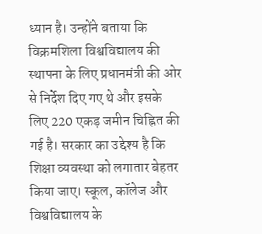ध्यान है। उन्होंने बताया कि विक्रमशिला विश्वविद्यालय की स्थापना के लिए प्रधानमंत्री की ओर से निर्देश दिए गए थे और इसके लिए 220 एकड़ जमीन चिह्नित की गई है। सरकार का उद्देश्य है कि शिक्षा व्यवस्था को लगातार बेहतर किया जाए। स्कूल, कॉलेज और विश्वविद्यालय के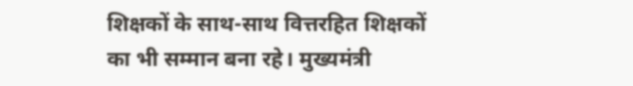शिक्षकों के साथ-साथ वित्तरहित शिक्षकों का भी सम्मान बना रहे। मुख्यमंत्री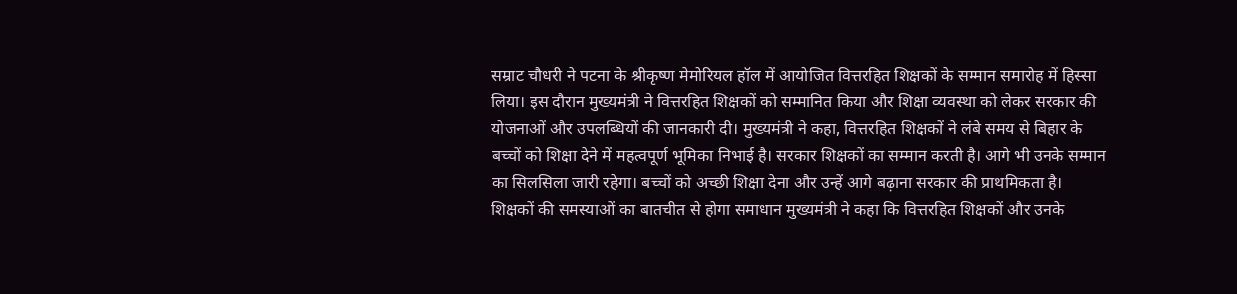सम्राट चौधरी ने पटना के श्रीकृष्ण मेमोरियल हॉल में आयोजित वित्तरहित शिक्षकों के सम्मान समारोह में हिस्सा लिया। इस दौरान मुख्यमंत्री ने वित्तरहित शिक्षकों को सम्मानित किया और शिक्षा व्यवस्था को लेकर सरकार की योजनाओं और उपलब्धियों की जानकारी दी। मुख्यमंत्री ने कहा, वित्तरहित शिक्षकों ने लंबे समय से बिहार के बच्चों को शिक्षा देने में महत्वपूर्ण भूमिका निभाई है। सरकार शिक्षकों का सम्मान करती है। आगे भी उनके सम्मान का सिलसिला जारी रहेगा। बच्चों को अच्छी शिक्षा देना और उन्हें आगे बढ़ाना सरकार की प्राथमिकता है। शिक्षकों की समस्याओं का बातचीत से होगा समाधान मुख्यमंत्री ने कहा कि वित्तरहित शिक्षकों और उनके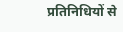प्रतिनिधियों से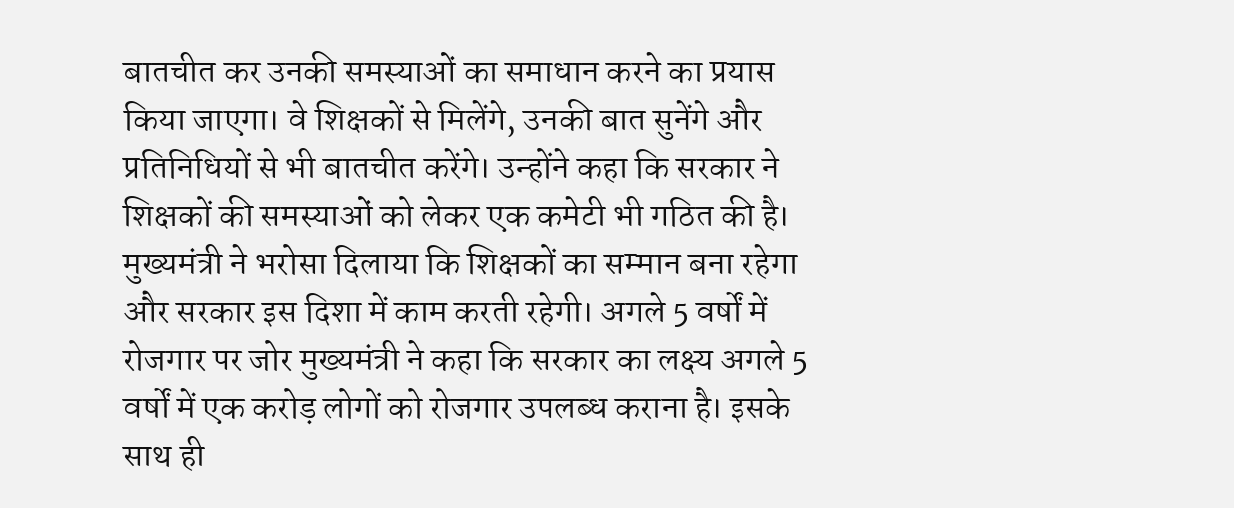बातचीत कर उनकी समस्याओं का समाधान करने का प्रयास किया जाएगा। वे शिक्षकों से मिलेंगे, उनकी बात सुनेंगे और प्रतिनिधियों से भी बातचीत करेंगे। उन्होंने कहा कि सरकार ने शिक्षकों की समस्याओं को लेकर एक कमेटी भी गठित की है। मुख्यमंत्री ने भरोसा दिलाया कि शिक्षकों का सम्मान बना रहेगा और सरकार इस दिशा में काम करती रहेगी। अगले 5 वर्षों में रोजगार पर जोर मुख्यमंत्री ने कहा कि सरकार का लक्ष्य अगले 5 वर्षों में एक करोड़ लोगों को रोजगार उपलब्ध कराना है। इसके साथ ही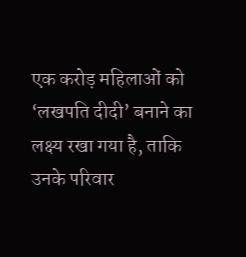एक करोड़ महिलाओं को ‘लखपति दीदी’ बनाने का लक्ष्य रखा गया है, ताकि उनके परिवार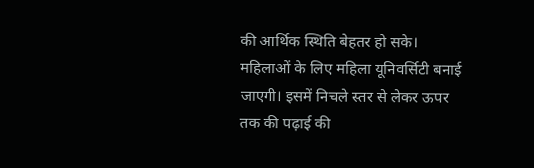की आर्थिक स्थिति बेहतर हो सके। महिलाओं के लिए महिला यूनिवर्सिटी बनाई जाएगी। इसमें निचले स्तर से लेकर ऊपर तक की पढ़ाई की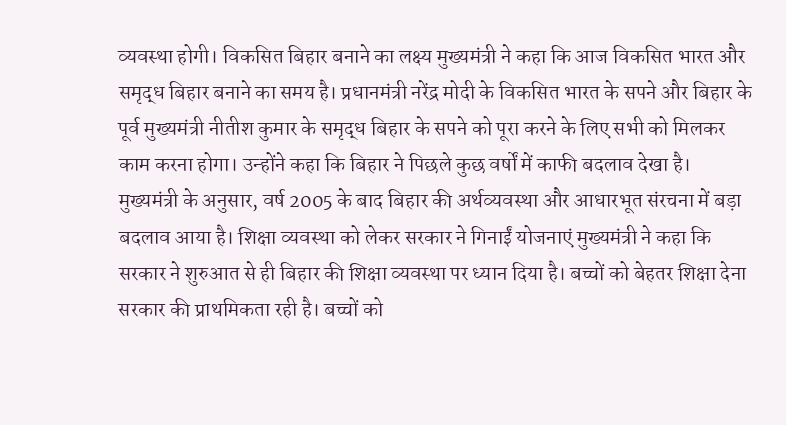व्यवस्था होगी। विकसित बिहार बनाने का लक्ष्य मुख्यमंत्री ने कहा कि आज विकसित भारत और समृद्ध बिहार बनाने का समय है। प्रधानमंत्री नरेंद्र मोदी के विकसित भारत के सपने और बिहार के पूर्व मुख्यमंत्री नीतीश कुमार के समृद्ध बिहार के सपने को पूरा करने के लिए सभी को मिलकर काम करना होगा। उन्होंने कहा कि बिहार ने पिछले कुछ वर्षों में काफी बदलाव देखा है। मुख्यमंत्री के अनुसार, वर्ष 2005 के बाद बिहार की अर्थव्यवस्था और आधारभूत संरचना में बड़ा बदलाव आया है। शिक्षा व्यवस्था को लेकर सरकार ने गिनाईं योजनाएं मुख्यमंत्री ने कहा कि सरकार ने शुरुआत से ही बिहार की शिक्षा व्यवस्था पर ध्यान दिया है। बच्चों को बेहतर शिक्षा देना सरकार की प्राथमिकता रही है। बच्चों को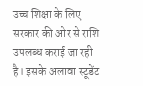उच्च शिक्षा के लिए सरकार की ओर से राशि उपलब्ध कराई जा रही है। इसके अलावा स्टूडेंट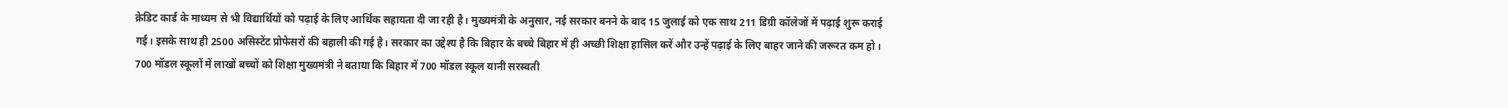क्रेडिट कार्ड के माध्यम से भी विद्यार्थियों को पढ़ाई के लिए आर्थिक सहायता दी जा रही है। मुख्यमंत्री के अनुसार, नई सरकार बनने के बाद 15 जुलाई को एक साथ 211 डिग्री कॉलेजों में पढ़ाई शुरू कराई गई। इसके साथ ही 2500 असिस्टेंट प्रोफेसरों की बहाली की गई है। सरकार का उद्देश्य है कि बिहार के बच्चे बिहार में ही अच्छी शिक्षा हासिल करें और उन्हें पढ़ाई के लिए बाहर जाने की जरूरत कम हो। 700 मॉडल स्कूलों में लाखों बच्चों को शिक्षा मुख्यमंत्री ने बताया कि बिहार में 700 मॉडल स्कूल यानी सरस्वती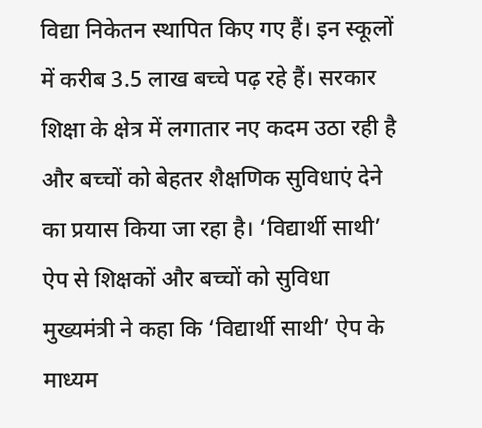विद्या निकेतन स्थापित किए गए हैं। इन स्कूलों में करीब 3.5 लाख बच्चे पढ़ रहे हैं। सरकार शिक्षा के क्षेत्र में लगातार नए कदम उठा रही है और बच्चों को बेहतर शैक्षणिक सुविधाएं देने का प्रयास किया जा रहा है। ‘विद्यार्थी साथी’ ऐप से शिक्षकों और बच्चों को सुविधा मुख्यमंत्री ने कहा कि ‘विद्यार्थी साथी’ ऐप के माध्यम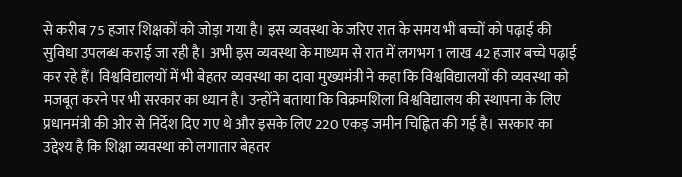से करीब 75 हजार शिक्षकों को जोड़ा गया है। इस व्यवस्था के जरिए रात के समय भी बच्चों को पढ़ाई की सुविधा उपलब्ध कराई जा रही है। अभी इस व्यवस्था के माध्यम से रात में लगभग 1 लाख 42 हजार बच्चे पढ़ाई कर रहे हैं। विश्वविद्यालयों में भी बेहतर व्यवस्था का दावा मुख्यमंत्री ने कहा कि विश्वविद्यालयों की व्यवस्था को मजबूत करने पर भी सरकार का ध्यान है। उन्होंने बताया कि विक्रमशिला विश्वविद्यालय की स्थापना के लिए प्रधानमंत्री की ओर से निर्देश दिए गए थे और इसके लिए 220 एकड़ जमीन चिह्नित की गई है। सरकार का उद्देश्य है कि शिक्षा व्यवस्था को लगातार बेहतर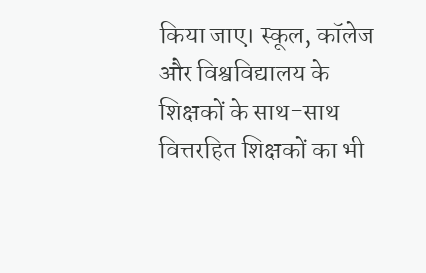किया जाए। स्कूल, कॉलेज और विश्वविद्यालय के शिक्षकों के साथ-साथ वित्तरहित शिक्षकों का भी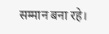सम्मान बना रहे।